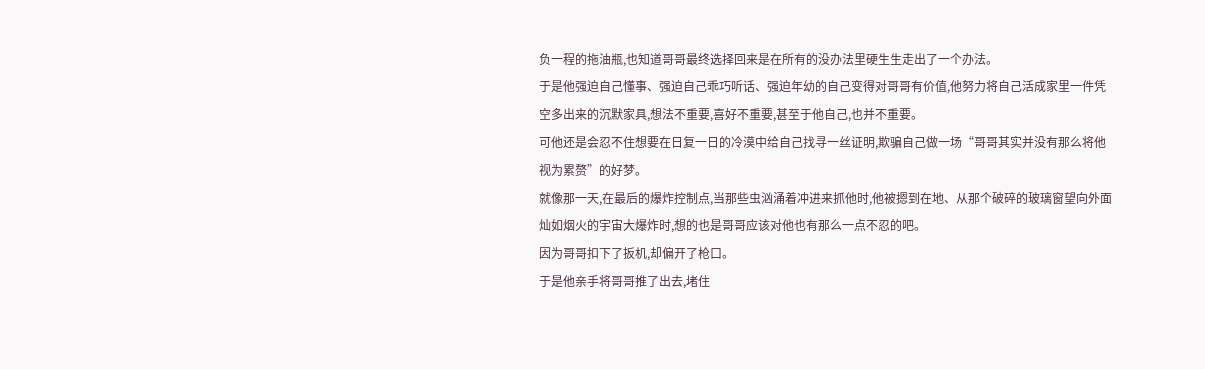负一程的拖油瓶,也知道哥哥最终选择回来是在所有的没办法里硬生生走出了一个办法。
于是他强迫自己懂事、强迫自己乖巧听话、强迫年幼的自己变得对哥哥有价值,他努力将自己活成家里一件凭空多出来的沉默家具,想法不重要,喜好不重要,甚至于他自己,也并不重要。
可他还是会忍不住想要在日复一日的冷漠中给自己找寻一丝证明,欺骗自己做一场“哥哥其实并没有那么将他视为累赘”的好梦。
就像那一天,在最后的爆炸控制点,当那些虫汹涌着冲进来抓他时,他被摁到在地、从那个破碎的玻璃窗望向外面灿如烟火的宇宙大爆炸时,想的也是哥哥应该对他也有那么一点不忍的吧。
因为哥哥扣下了扳机,却偏开了枪口。
于是他亲手将哥哥推了出去,堵住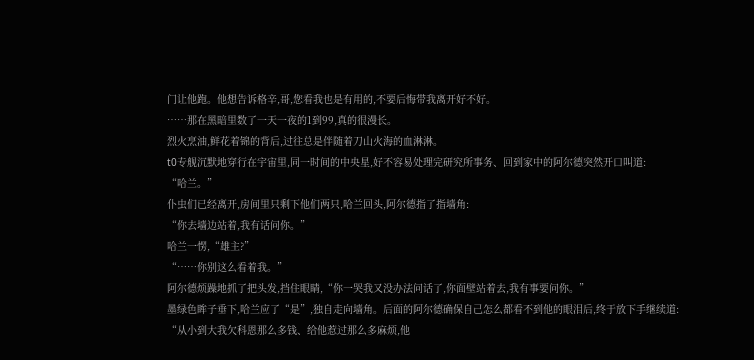门让他跑。他想告诉格辛,哥,您看我也是有用的,不要后悔带我离开好不好。
……那在黑暗里数了一天一夜的1到99,真的很漫长。
烈火烹油,鲜花着锦的背后,过往总是伴随着刀山火海的血淋淋。
t0专舰沉默地穿行在宇宙里,同一时间的中央星,好不容易处理完研究所事务、回到家中的阿尔德突然开口叫道:
“哈兰。”
仆虫们已经离开,房间里只剩下他们两只,哈兰回头,阿尔德指了指墙角:
“你去墙边站着,我有话问你。”
哈兰一愣,“雄主?”
“……你别这么看着我。”
阿尔德烦躁地抓了把头发,挡住眼睛,“你一哭我又没办法问话了,你面壁站着去,我有事要问你。”
墨绿色眸子垂下,哈兰应了“是”,独自走向墙角。后面的阿尔德确保自己怎么都看不到他的眼泪后,终于放下手继续道:
“从小到大我欠科恩那么多钱、给他惹过那么多麻烦,他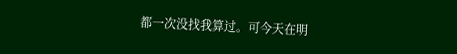都一次没找我算过。可今天在明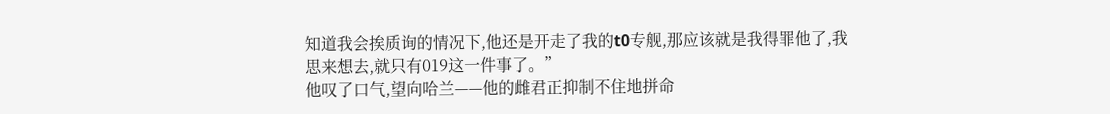知道我会挨质询的情况下,他还是开走了我的t0专舰,那应该就是我得罪他了,我思来想去,就只有019这一件事了。”
他叹了口气,望向哈兰——他的雌君正抑制不住地拼命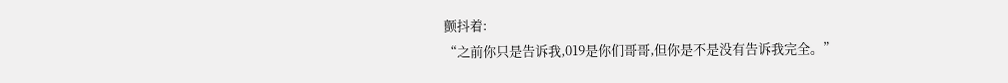颤抖着:
“之前你只是告诉我,019是你们哥哥,但你是不是没有告诉我完全。”